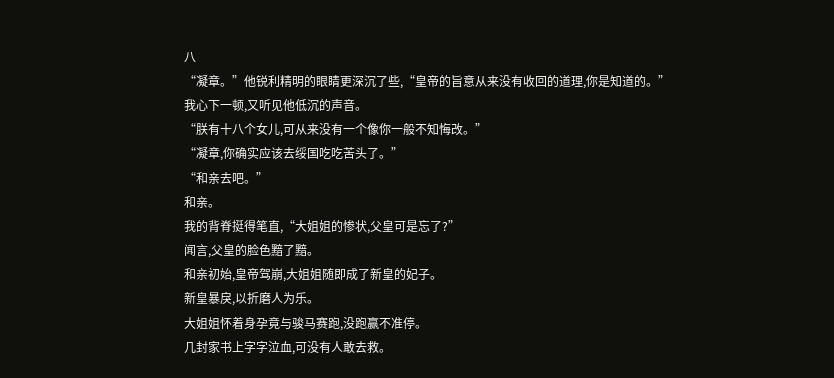八
“凝章。”他锐利精明的眼睛更深沉了些,“皇帝的旨意从来没有收回的道理,你是知道的。”
我心下一顿,又听见他低沉的声音。
“朕有十八个女儿,可从来没有一个像你一般不知悔改。”
“凝章,你确实应该去绥国吃吃苦头了。”
“和亲去吧。”
和亲。
我的背脊挺得笔直,“大姐姐的惨状,父皇可是忘了?”
闻言,父皇的脸色黯了黯。
和亲初始,皇帝驾崩,大姐姐随即成了新皇的妃子。
新皇暴戾,以折磨人为乐。
大姐姐怀着身孕竟与骏马赛跑,没跑赢不准停。
几封家书上字字泣血,可没有人敢去救。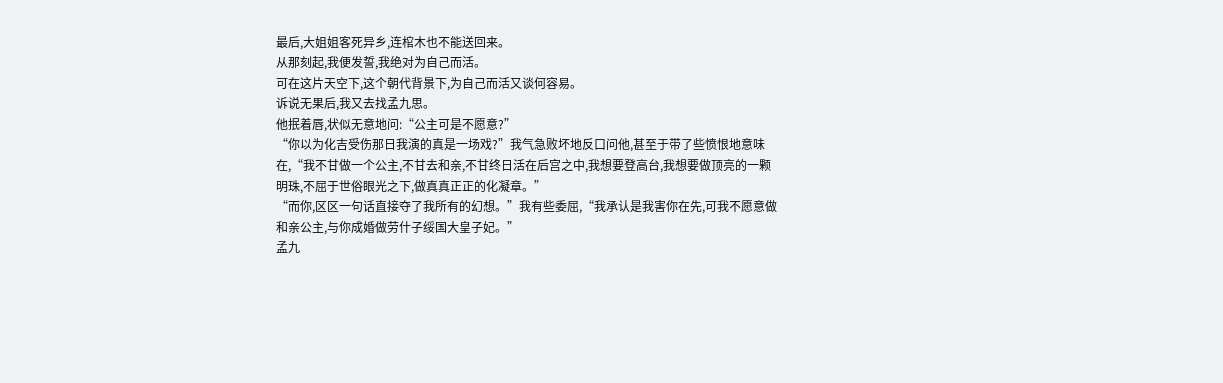最后,大姐姐客死异乡,连棺木也不能送回来。
从那刻起,我便发誓,我绝对为自己而活。
可在这片天空下,这个朝代背景下,为自己而活又谈何容易。
诉说无果后,我又去找孟九思。
他抿着唇,状似无意地问:“公主可是不愿意?”
“你以为化吉受伤那日我演的真是一场戏?”我气急败坏地反口问他,甚至于带了些愤恨地意味在,“我不甘做一个公主,不甘去和亲,不甘终日活在后宫之中,我想要登高台,我想要做顶亮的一颗明珠,不屈于世俗眼光之下,做真真正正的化凝章。”
“而你,区区一句话直接夺了我所有的幻想。”我有些委屈,“我承认是我害你在先,可我不愿意做和亲公主,与你成婚做劳什子绥国大皇子妃。”
孟九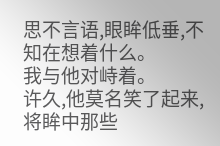思不言语,眼眸低垂,不知在想着什么。
我与他对峙着。
许久,他莫名笑了起来,将眸中那些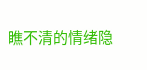瞧不清的情绪隐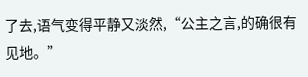了去,语气变得平静又淡然,“公主之言,的确很有见地。”